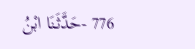776 -حَدَّثَنَا ابْنُ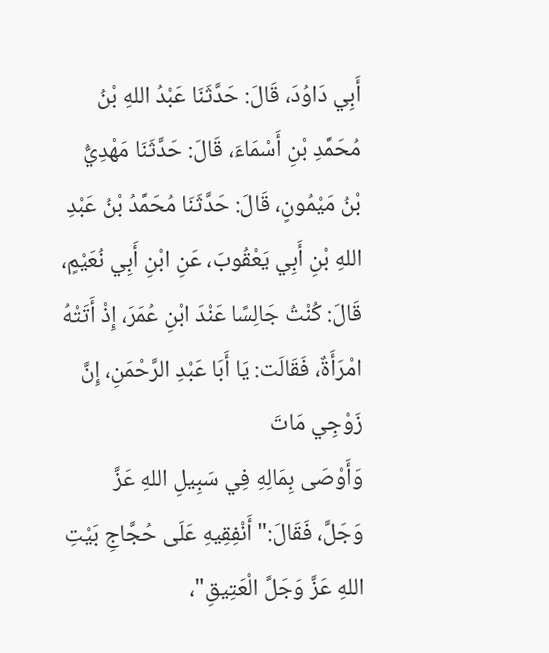أَبِي دَاوُدَ، قَالَ: حَدَّثَنَا عَبْدُ اللهِ بْنُ مُحَمَّدِ بْنِ أَسْمَاءَ، قَالَ: حَدَّثَنَا مَهْدِيُّ بْنُ مَيْمُونٍ، قَالَ: حَدَّثَنَا مُحَمَّدُ بْنُ عَبْدِ اللهِ بْنِ أَبِي يَعْقُوبَ، عَنِ ابْنِ أَبِي نُعَيْمٍ، قَالَ: كُنْتُ جَالِسًا عَنْدَ ابْنِ عُمَرَ، إِذْ أَتَتْهُ امْرَأَةٌ، فَقَالَت: يَا أَبَا عَبْدِ الرَّحْمَنِ، إِنَّ زَوْجِي مَاتَ
وَأَوْصَى بِمَالِهِ فِي سَبِيلِ اللهِ عَزَّ وَجَلَّ، فَقَالَ:"أَنْفِقِيهِ عَلَى حُجَّاجِ بَيْتِ اللهِ عَزَّ وَجَلَّ الْعَتِيقِ"،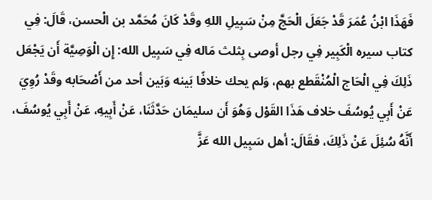فَهَذَا ابْنُ عُمَرَ قَدْ جَعَلَ الْحَجَّ مِنْ سَبِيلِ اللهِ وقَدْ كَانَ مُحَمَّد بن الْحسن، قَالَ: فِي كتاب سيره الْكَبِير فِي رجل أوصى بِثلث مَاله فِي سَبِيل الله: إِن الْوَصِيَّة أَن يَجْعَل ذَلِكَ فِي الْحَاج الْمُنْقَطع بهم، وَلم يحك خلافًا بَينه وَبَين أحد من أَصْحَابه وقَدْ رُوِيَ عَنْ أَبِي يُوسُفَ خلاف هَذَا القَوْل وَهُوَ أَن سليمَان حَدَّثَنَا، عَنْ أَبِيهِ، عَنْ أَبِي يُوسُفَ، أَنَّهُ سُئِلَ عَنْ ذَلِكَ، فقَالَ: أهل سَبِيل الله عَزَّ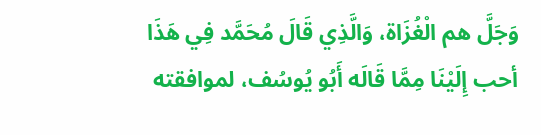وَجَلَّ هم الْغُزَاة، وَالَّذِي قَالَ مُحَمَّد فِي هَذَا أحب إِلَيْنَا مِمَّا قَالَه أَبُو يُوسُف، لموافقته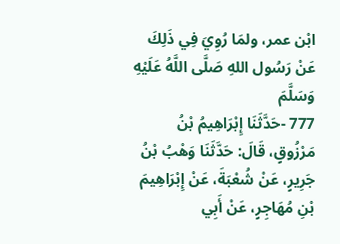ابْن عمر، ولمَا رُوِيَ فِي ذَلِكَ عَنْ رَسُول اللهِ صَلَّى اللَّهُ عَلَيْهِ وَسَلَّمَ
777 -حَدَّثَنَا إِبْرَاهِيمُ بْنُ مَرْزُوقٍ، قَالَ: حَدَّثَنَا وَهْبُ بْنُ جَرِيرٍ، عَنْ شُعْبَةَ، عَنْ إِبْرَاهِيمَ بْنِ مُهَاجِرٍ، عَنْ أَبِي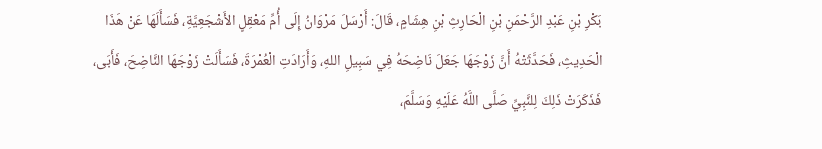بَكْرِ بْنِ عَبْدِ الرَّحْمَنِ بْنِ الْحَارِثِ بْنِ هِشَامٍ، قَالَ: أَرْسَلَ مَرْوَانُ إِلَى أُمِّ مَعْقِلٍ الأَشْجَعِيَّةِ، فَسَأَلَهَا عَنْ هَذَا الْحَدِيثِ، فَحَدَّثَتْهُ أَنَّ زَوْجَهَا جَعَلَ نَاضِحَهُ فِي سَبِيلِ اللهِ، وَأَرَادَتِ الْعُمْرَةَ، فَسَأَلَتْ زَوْجَهَا النَّاضِحَ، فَأَبَى، فَذَكَرَتْ ذَلِكَ لِلنَّبِيِّ صَلَّى اللَّهُ عَلَيْهِ وَسَلَّمَ،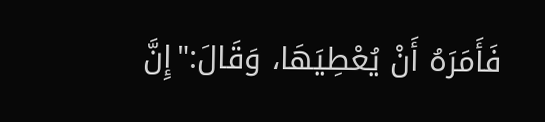فَأَمَرَهُ أَنْ يُعْطِيَهَا، وَقَالَ:"إِنَّ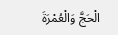الْحَجَّ وَالْعُمْرَةَ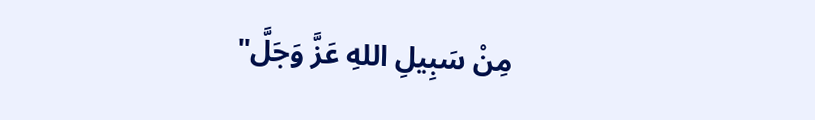مِنْ سَبِيلِ اللهِ عَزَّ وَجَلَّ"